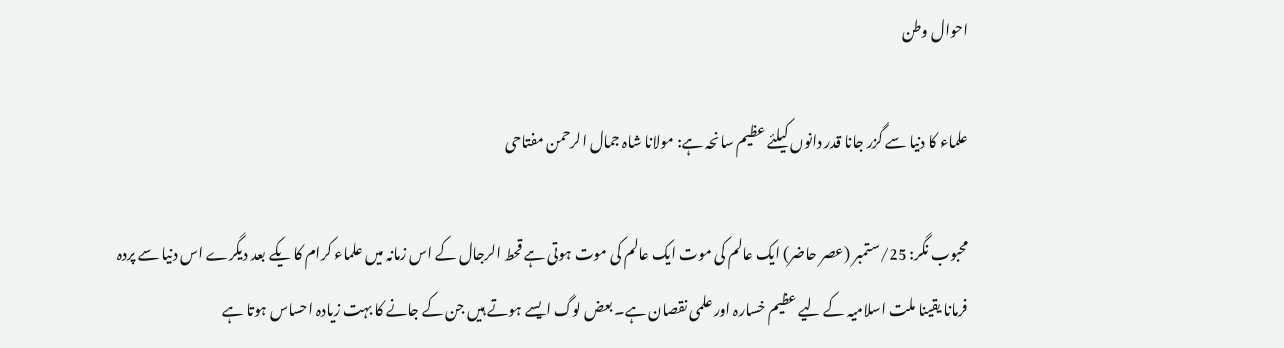احوال وطن

علماء کا دنیا سے گزر جانا قدر دانوں کیلئے عظیم سانحہ ہے: مولانا شاہ جمال الرحمن مفتاحی

محبوب نگر: 25/ستمبر (عصر حاضر) ایک عالم کی موت ایک عالم کی موت ہوتی ہے قحط الرجال کے اس زمانہ میں علماء کرام کا یکے بعد دیگرے اس دنیا سے پردہ فرمانا یقینا ملت اسلامیہ کے لیے عظیم خسارہ اور علمی نقصان ہے۔ بعض لوگ ایسے ہوتے ہیں جن کے جانے کا بہت زیادہ احساس ہوتا ہے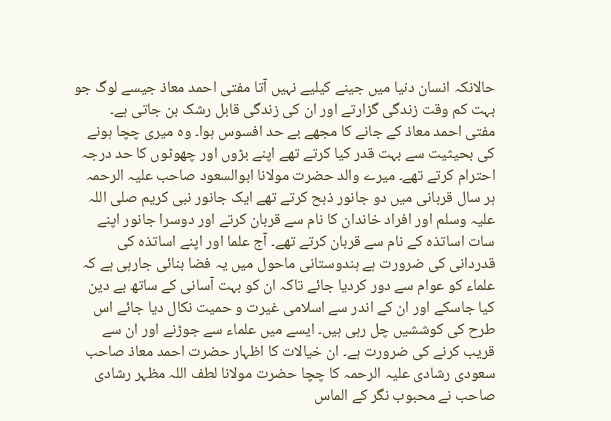حالانکہ انسان دنیا میں جینے کیلیے نہیں آتا مفتی احمد معاذ جیسے لوگ جو بہت کم وقت زندگی گزارتے اور ان کی زندگی قابل رشک بن جاتی ہے۔  مفتی احمد معاذ کے جانے کا مجھے بے حد افسوس ہوا۔ وہ میری چچا ہونے کی بحیثیت سے بہت قدر کیا کرتے تھے اپنے بڑوں اور چھوٹوں کا حد درجہ احترام کرتے تھے۔ میرے والد حضرت مولانا ابوالسعود صاحب علیہ الرحمہ ہر سال قربانی میں دو جانور ذبح کرتے تھے ایک جانور نبی کریم صلی اللہ علیہ وسلم اور افراد خاندان کا نام سے قربان کرتے اور دوسرا جانور اپنے سات اساتذہ کے نام سے قربان کرتے تھے۔ آج علما اور اپنے اساتذہ کی قدردانی کی ضرورت ہے ہندوستانی ماحول میں یہ فضا بنائی جارہی ہے کہ علماء کو عوام سے دور کردیا جائے تاکہ ان کو بہت آسانی کے ساتھ بے دین کیا جاسکے اور ان کے اندر سے اسلامی غیرت و حمیت نکال دیا جائے اس طرح کی کوششیں چل رہی ہیں۔ ایسے میں علماء سے جوڑنے اور ان سے قریب کرنے کی ضرورت ہے۔ ان خیالات کا اظہار حضرت احمد معاذ صاحب سعودی رشادی علیہ الرحمہ کا چچا حضرت مولانا لطف اللہ مظہر رشادی صاحب نے محبوب نگر کے الماس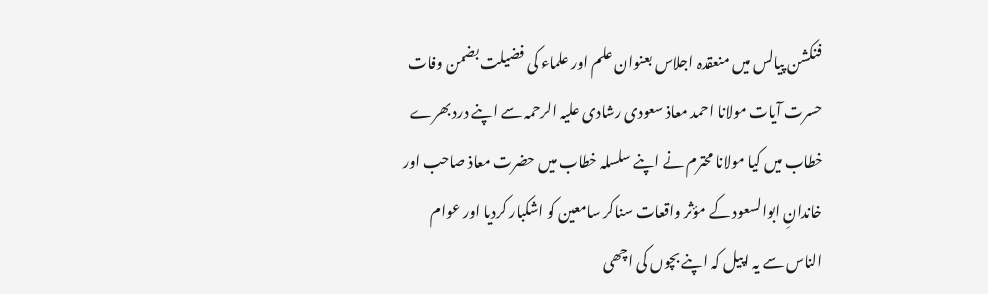فنکشن پیالس میں منعقدہ اجلاس بعنوان علم اور علماء کی فضیلت بضمن وفات حسرت آیات مولانا احمد معاذ سعودی رشادی علیہ الرحمہ سے اپنے درد بھرے خطاب میں کیا مولانا محترم نے اپنے سلسلہ خطاب میں حضرت معاذ صاحب اور خاندانِ ابوالسعود کے مؤثر واقعات سناکر سامعین کو اشکبار کردیا اور عوام الناس سے یہ اپیل کہ اپنے بچوں کی اچھی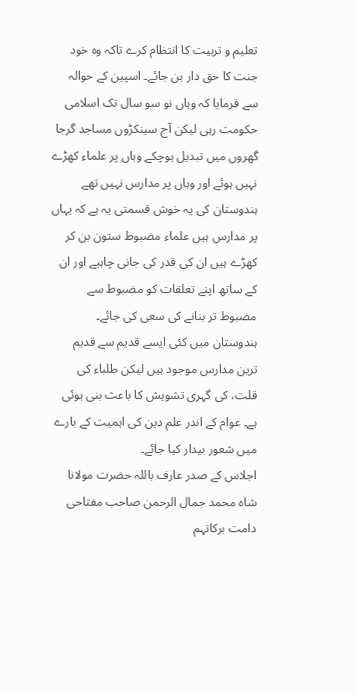تعلیم و تربیت کا انتظام کرے تاکہ وہ خود جنت کا حق دار بن جائے۔ اسپین کے حوالہ سے فرمایا کہ وہاں نو سو سال تک اسلامی حکومت رہی لیکن آج سینکڑوں مساجد گرجا گھروں میں تبدیل ہوچکے وہاں پر علماء کھڑے نہیں ہوئے اور وہاں پر مدارس نہیں تھے ہندوستان کی یہ خوش قسمتی یہ ہے کہ یہاں پر مدارس ہیں علماء مضبوط ستون بن کر کھڑے ہیں ان کی قدر کی جانی چاہیے اور ان کے ساتھ اپنے تعلقات کو مضبوط سے مضبوط تر بنانے کی سعی کی جائے۔ ہندوستان میں کئی ایسے قدیم سے قدیم ترین مدارس موجود ہیں لیکن طلباء کی قلت، کی گہری تشویش کا باعث بنی ہوئی ہے۔ عوام کے اندر علم دین کی اہمیت کے بارے میں شعور بیدار کیا جائے۔
اجلاس کے صدر عارف باللہ حضرت مولانا شاہ محمد جمال الرحمن صاحب مفتاحی دامت برکاتہم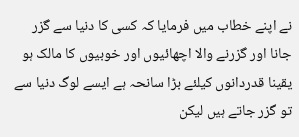نے اپنے خطاب میں فرمایا کہ کسی کا دنیا سے گزر جانا اور گزرنے والا اچھائیوں اور خوبیوں کا مالک ہو یقینا قدردانوں کیلئے بڑا سانحہ ہے ایسے لوگ دنیا سے تو گزر جاتے ہیں لیکن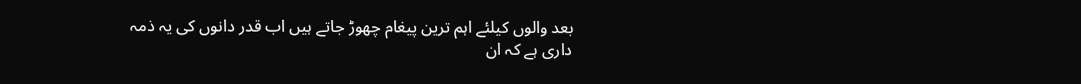بعد والوں کیلئے اہم ترین پیغام چھوڑ جاتے ہیں اب قدر دانوں کی یہ ذمہ داری ہے کہ ان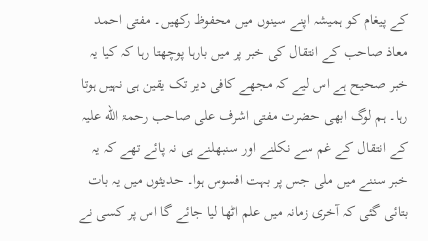کے پیغام کو ہمیشہ اپنے سینوں میں محفوظ رکھیں۔ مفتی احمد معاذ صاحب کے انتقال کی خبر پر میں بارہا پوچھتا رہا کہ کیا یہ خبر صحیح ہے اس لیے کہ مجھے کافی دیر تک یقین ہی نہیں ہوتا رہا۔ ہم لوگ ابھی حضرت مفتی اشرف علی صاحب رحمۃ الله علیہ کے انتقال کے غم سے نکلنے اور سنبھلنے ہی نہ پائے تھے کہ یہ خبر سننے میں ملی جس پر بہت افسوس ہوا۔ حدیثوں میں یہ بات بتائی گئی کہ آخری زمانہ میں علم اٹھا لیا جائے گا اس پر کسی نے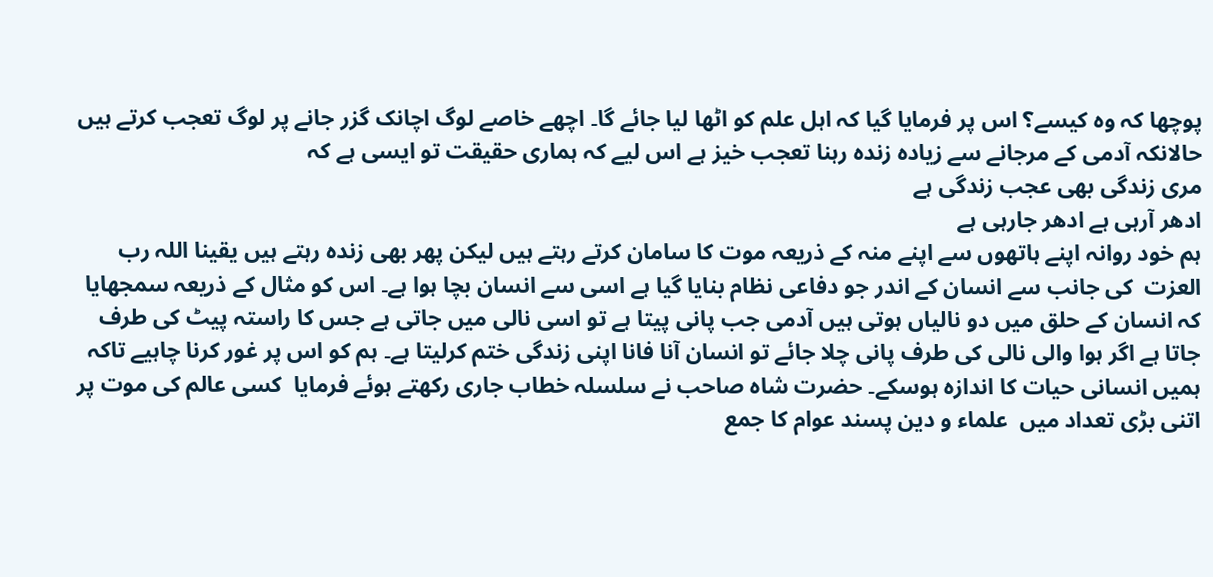پوچھا کہ وہ کیسے؟ اس پر فرمایا گیا کہ اہل علم کو اٹھا لیا جائے گا۔ اچھے خاصے لوگ اچانک گزر جانے پر لوگ تعجب کرتے ہیں حالانکہ آدمی کے مرجانے سے زیادہ زندہ رہنا تعجب خیز ہے اس لیے کہ ہماری حقیقت تو ایسی ہے کہ
مری زندگی بھی عجب زندگی ہے
ادھر آرہی ہے ادھر جارہی ہے
ہم خود روانہ اپنے ہاتھوں سے اپنے منہ کے ذریعہ موت کا سامان کرتے رہتے ہیں لیکن پھر بھی زندہ رہتے ہیں یقینا اللہ رب العزت  کی جانب سے انسان کے اندر جو دفاعی نظام بنایا گیا ہے اسی سے انسان بچا ہوا ہے۔ اس کو مثال کے ذریعہ سمجھایا کہ انسان کے حلق میں دو نالیاں ہوتی ہیں آدمی جب پانی پیتا ہے تو اسی نالی میں جاتی ہے جس کا راستہ پیٹ کی طرف جاتا ہے اگر ہوا والی نالی کی طرف پانی چلا جائے تو انسان آنا فانا اپنی زندگی ختم کرلیتا ہے۔ ہم کو اس پر غور کرنا چاہیے تاکہ ہمیں انسانی حیات کا اندازہ ہوسکے۔ حضرت شاہ صاحب نے سلسلہ خطاب جاری رکھتے ہوئے فرمایا  کسی عالم کی موت پر اتنی بڑی تعداد میں  علماء و دین پسند عوام کا جمع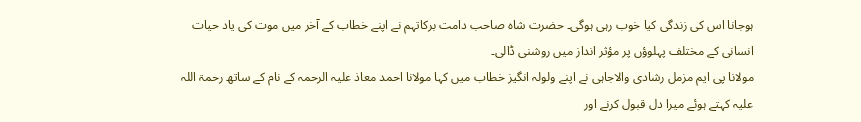ہوجانا اس کی زندگی کیا خوب رہی ہوگی۔ حضرت شاہ صاحب دامت برکاتہم نے اپنے خطاب کے آخر میں موت کی یاد حیات انسانی کے مختلف پہلوؤں پر مؤثر انداز میں روشنی ڈالی۔
مولانا پی ایم مزمل رشادی والاجاہی نے اپنے ولولہ انگیز خطاب میں کہا مولانا احمد معاذ علیہ الرحمہ کے نام کے ساتھ رحمۃ اللہ علیہ کہتے ہوئے میرا دل قبول کرنے اور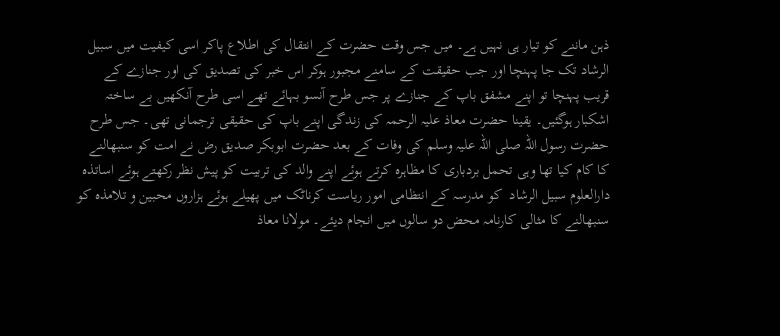ذہن ماننے کو تیار ہی نہیں ہے۔ میں جس وقت حضرت کے انتقال کی اطلاع پاکر اسی کیفیت میں سبیل الرشاد تک جا پہنچا اور جب حقیقت کے سامنے مجبور ہوکر اس خبر کی تصدیق کی اور جنازے کے قریب پہنچا تو اپنے مشفق باپ کے جنازے پر جس طرح آنسو بہائے تھے اسی طرح آنکھیں بے ساختہ اشکبار ہوگئیں۔ یقینا حضرت معاذ علیہ الرحمہ کی زندگی اپنے باپ کی حقیقی ترجمانی تھی۔ جس طرح حضرت رسول اللہ صلی اللہ علیہ وسلم کی وفات کے بعد حضرت ابوبکر صدیق رض نے امت کو سنبھالنے کا کام کیا تھا وہی تحمل بردباری کا مظاہرہ کرتے ہوئے اپنے والد کی تربیت کو پیش نظر رکھتے ہوئے اساتذہ دارالعلوم سبیل الرشاد  کو مدرسہ کے انتظامی امور ریاست کرناٹک میں پھیلے ہوئے ہزاروں محبین و تلامذہ کو سنبھالنے کا مثالی کارنامہ محض دو سالوں میں انجام دیئے۔ مولانا معاذ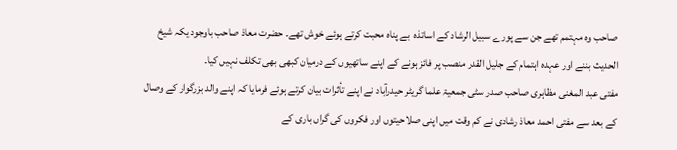صاحب وہ مہتمم تھے جن سے پورے سبیل الرشاد کے اساتذہ  بے پناہ محبت کرتے ہوئے خوش تھے۔ حضرت معاذ صاحب باوجود یکہ شیخ الحدیث بننے اور عہدہ اہتمام کے جلیل القدر منصب پر فائز ہونے کے اپنے ساتھیوں کے درمیان کبھی بھی تکلف نہیں کیا۔
مفتی عبد المغنی مظاہری صاحب صدر سٹی جمعیۃ علما گریٹر حیدرآباد نے اپنے تأثرات بیان کرتے ہوئے فرمایا کہ اپنے والد بزرگوار کے وصال کے بعد سے مفتی احمد معاذ رشادی نے کم وقت میں اپنی صلاحیتوں اور فکروں کی گراں باری کے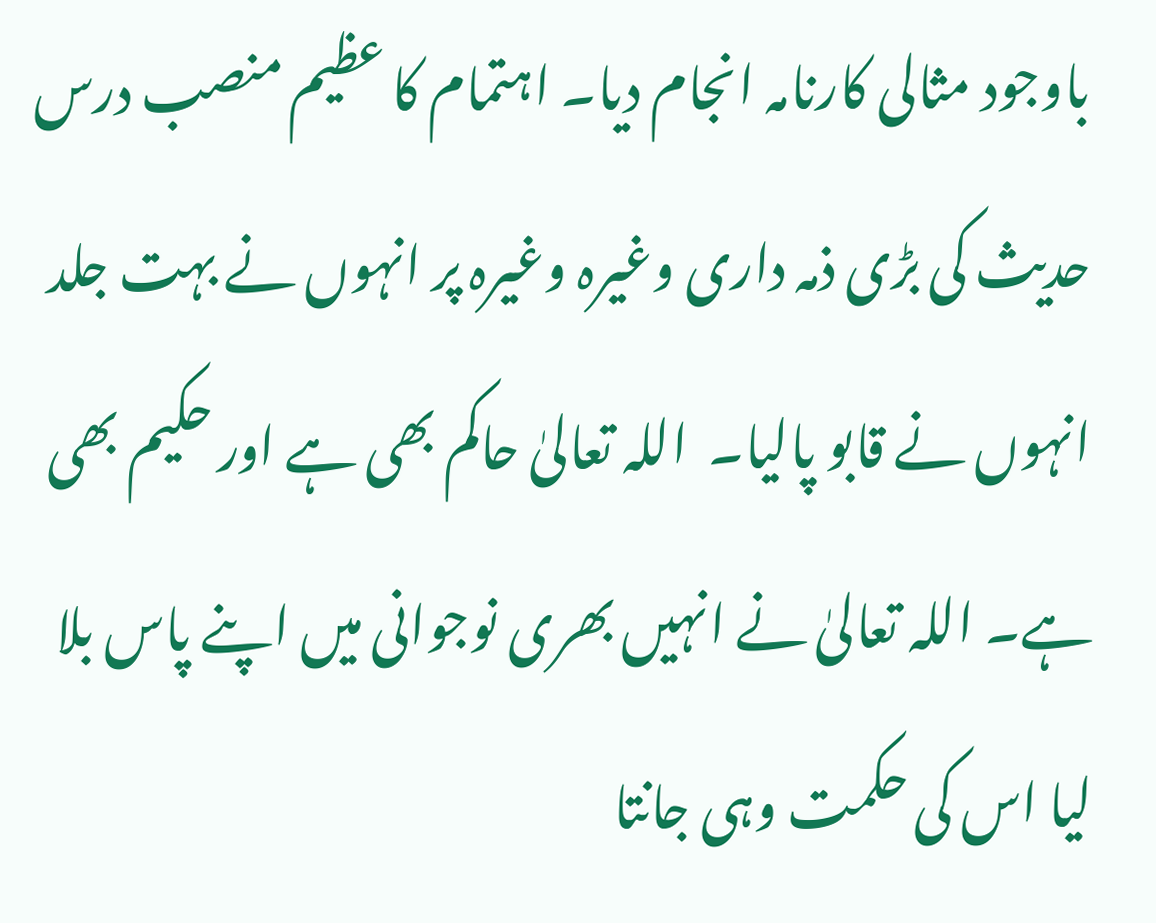باوجود مثالی کارنامہ انجام دیا۔ اہتمام کا عظیم منصب درس حدیث کی بڑی ذمہ داری وغیرہ وغیرہ پر انہوں نے بہت جلد انہوں نے قابو پالیا۔  اللہ تعالیٰ حاکم بھی ہے اور حکیم بھی ہے۔ اللہ تعالیٰ نے انہیں بھری نوجوانی میں اپنے پاس بلا لیا اس کی حکمت وہی جانتا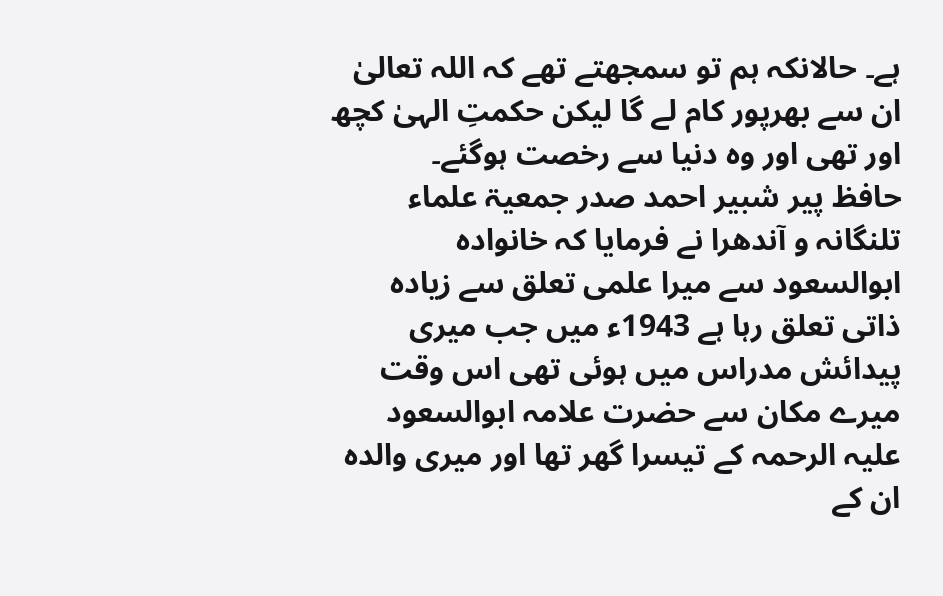ہے۔ حالانکہ ہم تو سمجھتے تھے کہ اللہ تعالیٰ ان سے بھرپور کام لے گا لیکن حکمتِ الہیٰ کچھ اور تھی اور وہ دنیا سے رخصت ہوگئے۔
حافظ پیر شبیر احمد صدر جمعیۃ علماء تلنگانہ و آندھرا نے فرمایا کہ خانوادہ ابوالسعود سے میرا علمی تعلق سے زیادہ ذاتی تعلق رہا ہے 1943ء میں جب میری پیدائش مدراس میں ہوئی تھی اس وقت میرے مکان سے حضرت علامہ ابوالسعود علیہ الرحمہ کے تیسرا گھر تھا اور میری والدہ ان کے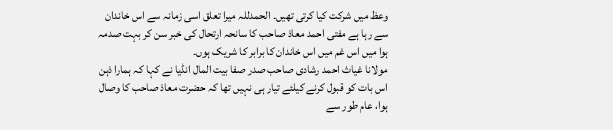وعظ میں شرکت کیا کرتی تھیں۔ الحمدللہ میرا تعلق اسی زمانہ سے اس خاندان سے رہا ہے مفتی احمد معاذ صاحب کا سانحہ ارتحال کی خبر سن کر بہت صدمہ ہوا میں اس غم میں اس خاندان کا برابر کا شریک ہوں۔
مولانا غیاث احمد رشادی صاحب صدر صفا بیت المال انڈیا نے کہا کہ ہمارا ذہن اس بات کو قبول کرنے کیلئے تیار ہی نہیں تھا کہ حضرت معاذ صاحب کا وصال ہوا، عام طور سے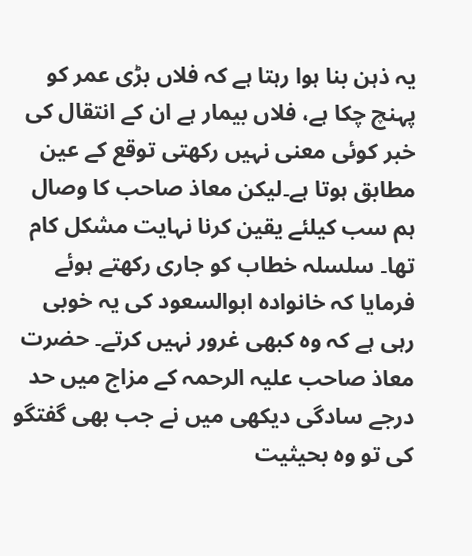یہ ذہن بنا ہوا رہتا ہے کہ فلاں بڑی عمر کو پہنچ چکا ہے، فلاں بیمار ہے ان کے انتقال کی خبر کوئی معنی نہیں رکھتی توقع کے عین مطابق ہوتا ہے۔لیکن معاذ صاحب کا وصال ہم سب کیلئے یقین کرنا نہایت مشکل کام تھا۔ سلسلہ خطاب کو جاری رکھتے ہوئے فرمایا کہ خانوادہ ابوالسعود کی یہ خوبی رہی ہے کہ وہ کبھی غرور نہیں کرتے۔ حضرت معاذ صاحب علیہ الرحمہ کے مزاج میں حد درجے سادگی دیکھی میں نے جب بھی گفتگو کی تو وہ بحیثیت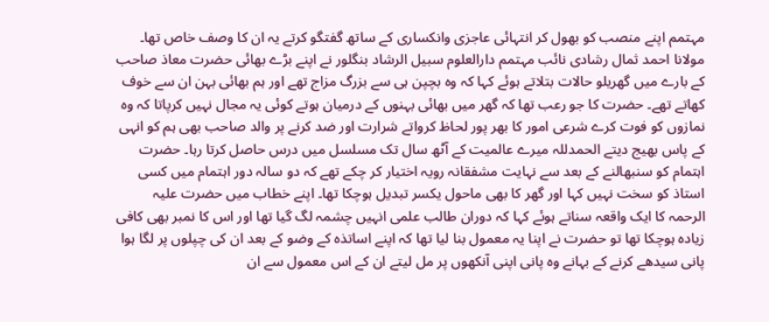مہتمم اپنے منصب کو بھول کر انتہائی عاجزی وانکساری کے ساتھ گفتگو کرتے یہ ان کا وصف خاص تھا۔
مولانا احمد ثمال رشادی نائب مہتمم دارالعلوم سبیل الرشاد بنگلور نے اپنے بڑے بھائی حضرت معاذ صاحب کے بارے میں گھریلو حالات بتلاتے ہوئے کہا کہ وہ بچپن ہی سے بزرگ مزاج تھے اور ہم بھائی بہن ان سے خوف کھاتے تھے۔ حضرت کا جو رعب تھا کہ گھر میں بھائی بہنوں کے درمیان ہوتے کوئی یہ مجال نہیں کرپاتا کہ وہ نمازوں کو فوت کرے شرعی امور کا بھر پور لحاظ کرواتے شرارت اور ضد کرنے پر والد صاحب بھی ہم کو انہی کے پاس بھیج دیتے الحمدللہ میرے عالمیت کے آٹھ سال تک مسلسل میں درس حاصل کرتا رہا۔ حضرت اہتمام کو سنبھالنے کے بعد سے نہایت مشفقانہ رویہ اختیار کر چکے تھے کہ دو سالہ دور اہتمام میں کسی استاذ کو سخت نہیں کہا اور گھر کا بھی ماحول یکسر تبدیل ہوچکا تھا۔ اپنے خطاب میں حضرت علیہ الرحمہ کا ایک واقعہ سناتے ہوئے کہا کہ دوران طالب علمی انہیں چشمہ لگ گیا تھا اور اس کا نمبر بھی کافی زیادہ ہوچکا تھا تو حضرت نے اپنا یہ معمول بنا لیا تھا کہ اپنے اساتذہ کے وضو کے بعد ان کی چپلوں پر لگا ہوا پانی سیدھے کرنے کے بہانے وہ پانی اپنی آنکھوں پر مل لیتے ان کے اس معمول سے ان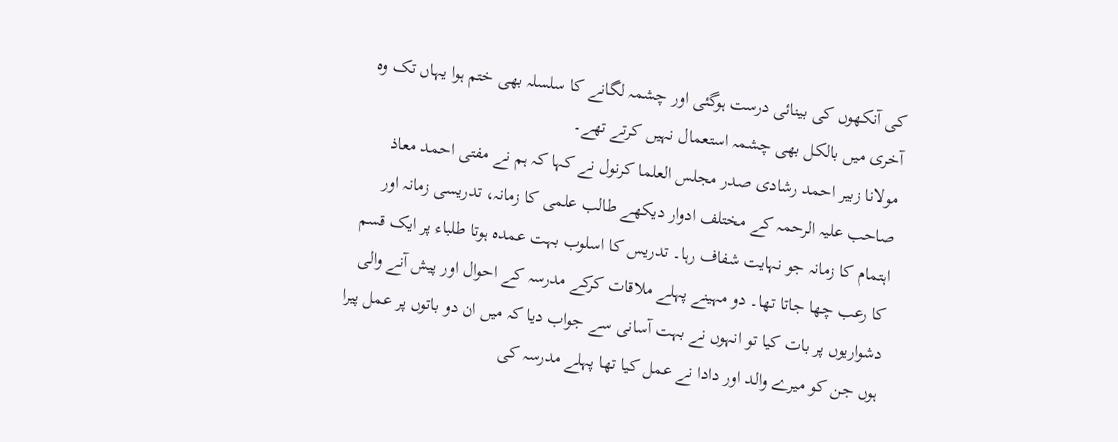کی آنکھوں کی بینائی درست ہوگئی اور چشمہ لگانے کا سلسلہ بھی ختم ہوا یہاں تک وہ آخری میں بالکل بھی چشمہ استعمال نہیں کرتے تھے۔
مولانا زبیر احمد رشادی صدر مجلس العلما کرنول نے کہا کہ ہم نے مفتی احمد معاذ صاحب علیہ الرحمہ کے مختلف ادوار دیکھے طالب علمی کا زمانہ، تدریسی زمانہ اور اہتمام کا زمانہ جو نہایت شفاف رہا۔ تدریس کا اسلوب بہت عمدہ ہوتا طلباء پر ایک قسم کا رعب چھا جاتا تھا۔ دو مہینے پہلے ملاقات کرکے مدرسہ کے احوال اور پیش آنے والی دشواریوں پر بات کیا تو انہوں نے بہت آسانی سے جواب دیا کہ میں ان دو باتوں پر عمل پیرا ہوں جن کو میرے والد اور دادا نے عمل کیا تھا پہلے مدرسہ کی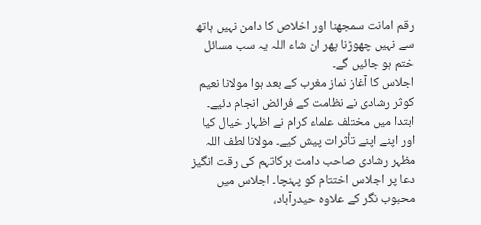رقم امانت سمجھنا اور اخلاص کا دامن نہیں ہاتھ سے نہیں چھوڑنا پھر ان شاء اللہ یہ سب مسائل ختم ہو جائیں گے۔
اجلاس کا آغاز نماز مغرب کے بعد ہوا مولانا نعیم کوثر رشادی نے نظامت کے فرائض انجام دئیے۔ ابتدا میں مختلف علماء کرام نے اظہار خیال کیا اور اپنے اپنے تأثرات پیش کیے۔ مولانا لطف اللہ مظہر رشادی صاحب دامت برکاتہم کی رقت انگیز دعا پر اجلاس اختتام کو پہنچا۔ اجلاس میں محبوب نگر کے علاوہ حیدرآباد،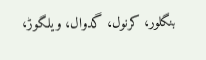بنگلور، کرنول، گدوال، ویلگوڑ،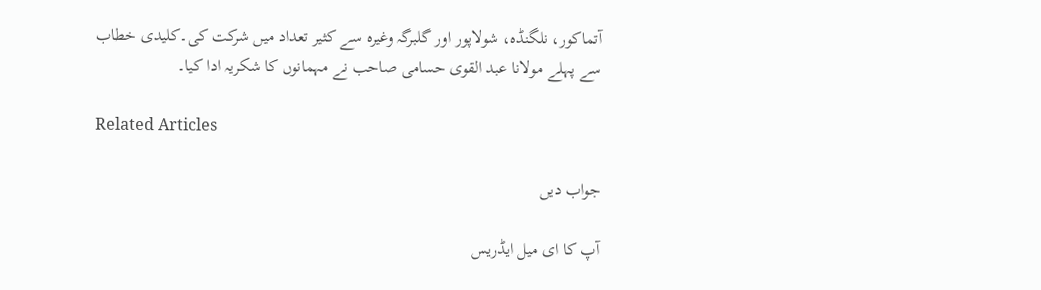آتماکور، نلگنڈہ، شولاپور اور گلبرگہ وغیرہ سے کثیر تعداد میں شرکت کی۔کلیدی خطاب سے پہلے مولانا عبد القوی حسامی صاحب نے مہمانوں کا شکریہ ادا کیا۔

Related Articles

جواب دیں

آپ کا ای میل ایڈریس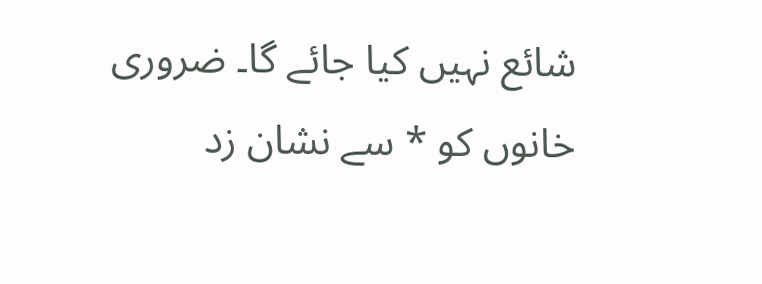شائع نہیں کیا جائے گا۔ ضروری خانوں کو * سے نشان زد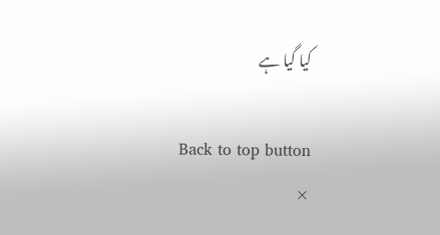کیا گیا ہے

Back to top button
×